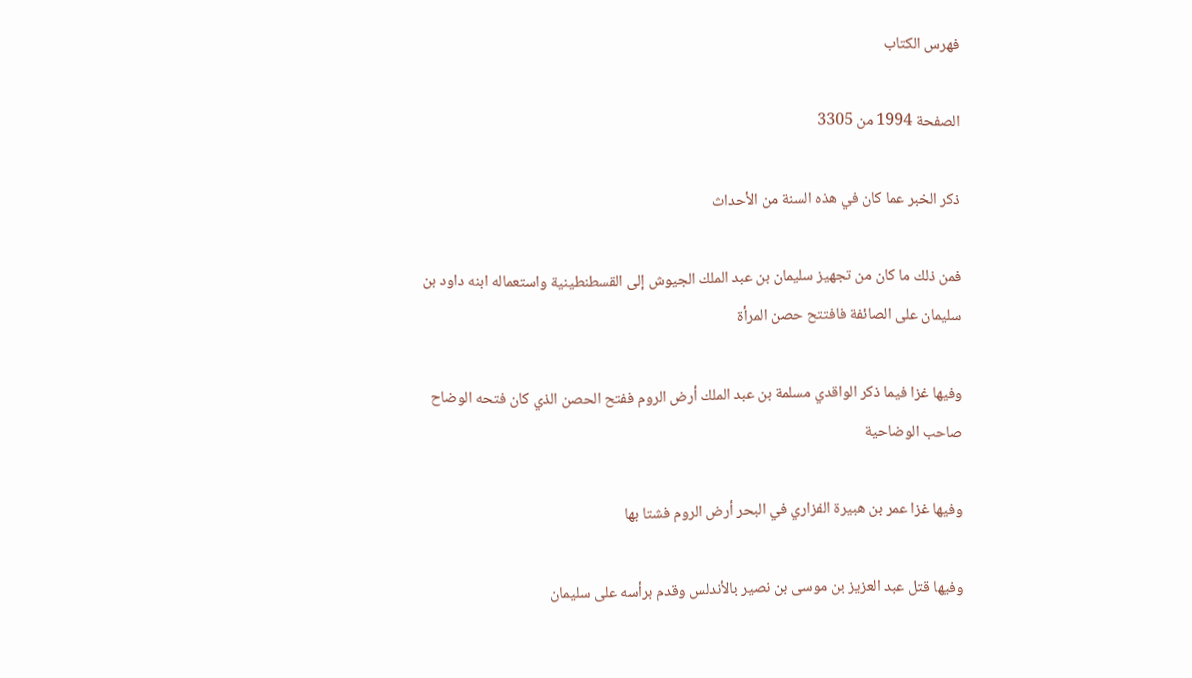فهرس الكتاب

الصفحة 1994 من 3305

ذكر الخبر عما كان في هذه السنة من الأحداث

فمن ذلك ما كان من تجهيز سليمان بن عبد الملك الجيوش إلى القسطنطينية واستعماله ابنه داود بن سليمان على الصائفة فافتتح حصن المرأة

وفيها غزا فيما ذكر الواقدي مسلمة بن عبد الملك أرض الروم ففتح الحصن الذي كان فتحه الوضاح صاحب الوضاحية

وفيها غزا عمر بن هبيرة الفزاري في البحر أرض الروم فشتا بها

وفيها قتل عبد العزيز بن موسى بن نصير بالأندلس وقدم برأسه على سليمان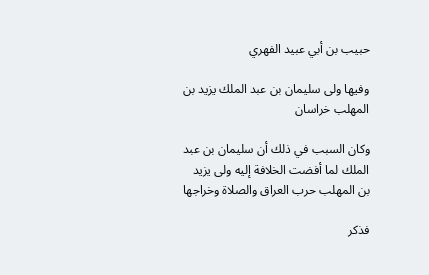حبيب بن أبي عبيد الفهري

وفيها ولى سليمان بن عبد الملك يزيد بن المهلب خراسان

وكان السبب في ذلك أن سليمان بن عبد الملك لما أفضت الخلافة إليه ولى يزيد بن المهلب حرب العراق والصلاة وخراجها

فذكر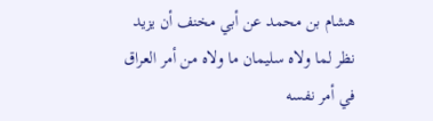هشام بن محمد عن أبي مخنف أن يزيد نظر لما ولاه سليمان ما ولاه من أمر العراق في أمر نفسه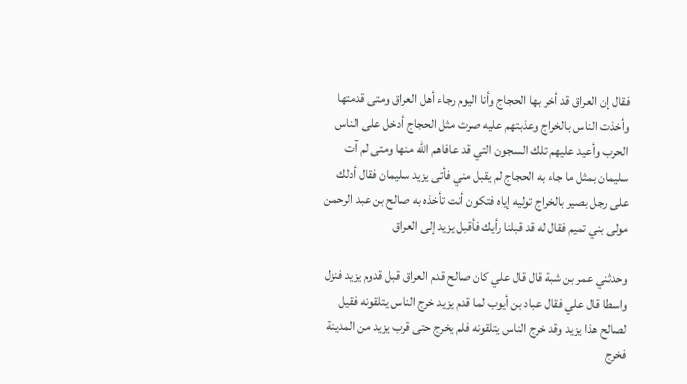فقال إن العراق قد أخر بها الحجاج وأنا اليوم رجاء أهل العراق ومتى قدمتها وأخذت الناس بالخراج وعذبتهم عليه صرت مثل الحجاج أدخل على الناس الحرب وأعيد عليهم تلك السجون التي قد عافاهم الله منها ومتى لم آت سليمان بمثل ما جاء به الحجاج لم يقبل مني فأتى يزيد سليمان فقال أدلك على رجل بصير بالخراج توليه إياه فتكون أنت تأخذه به صالح بن عبد الرحمن مولى بني تميم فقال له قد قبلنا رأيك فأقبل يزيد إلى العراق

وحدثني عمر بن شبة قال قال علي كان صالح قدم العراق قبل قدوم يزيد فنزل واسطا قال علي فقال عباد بن أيوب لما قدم يزيد خرج الناس يتلقونه فقيل لصالح هذا يزيد وقد خرج الناس يتلقونه فلم يخرج حتى قرب يزيد من المدينة فخرج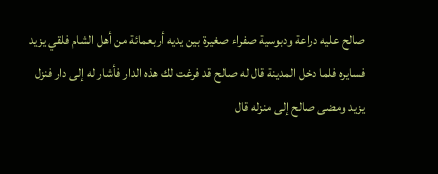صالح عليه دراعة ودبوسية صفراء صغيرة بين يديه أربعمائة من أهل الشام فلقي يزيد فسايره فلما دخل المدينة قال له صالح قد فرغت لك هذه الدار فأشار له إلى دار فنزل يزيد ومضى صالح إلى منزله قال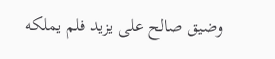وضيق صالح على يزيد فلم يملكه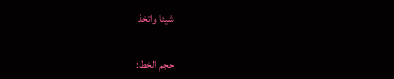شيئا واتخذ

حجم الخط: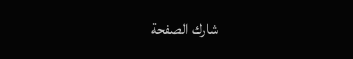شارك الصفحة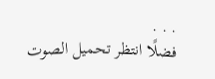. . .
فضلًا انتظر تحميل الصوت